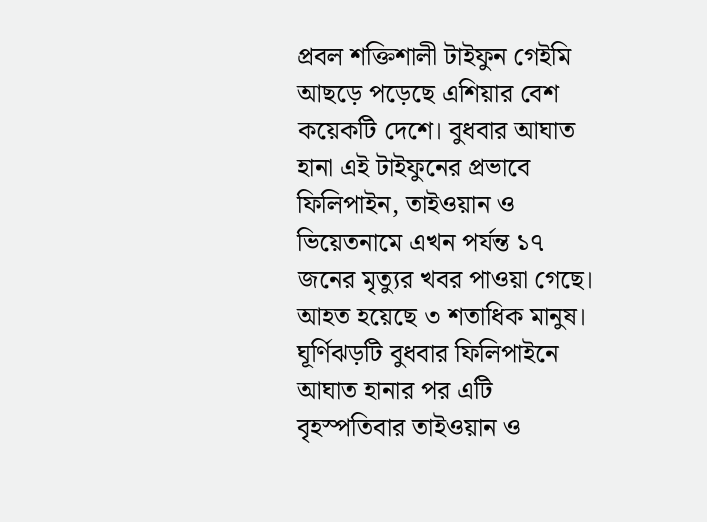প্রবল শক্তিশালী টাইফুন গেইমি আছড়ে পড়েছে এশিয়ার বেশ কয়েকটি দেশে। বুধবার আঘাত হানা এই টাইফুনের প্রভাবে ফিলিপাইন, তাইওয়ান ও ভিয়েতনামে এখন পর্যন্ত ১৭ জনের মৃত্যুর খবর পাওয়া গেছে। আহত হয়েছে ৩ শতাধিক মানুষ।
ঘূর্ণিঝড়টি বুধবার ফিলিপাইনে আঘাত হানার পর এটি বৃহস্পতিবার তাইওয়ান ও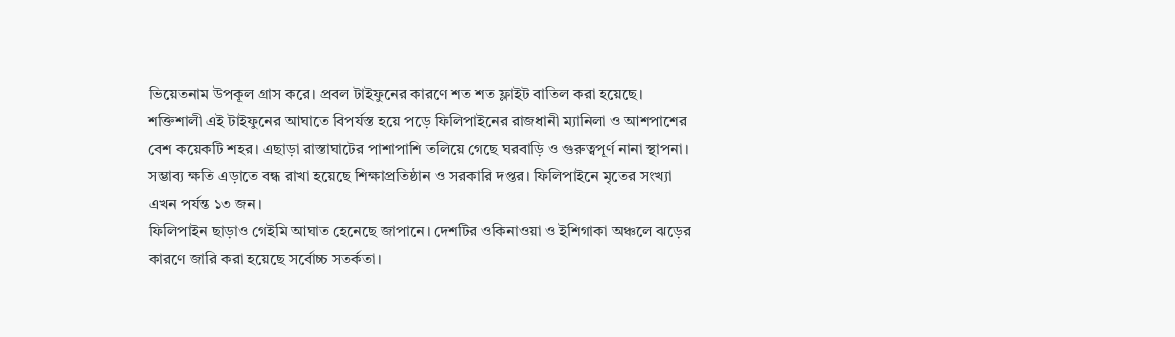ভিয়েতনাম উপকূল গ্রাস করে। প্রবল টাইফুনের কারণে শত শত ফ্লাইট বাতিল করা হয়েছে।
শক্তিশালী এই টাইফুনের আঘাতে বিপর্যস্ত হয়ে পড়ে ফিলিপাইনের রাজধানী ম্যানিলা ও আশপাশের বেশ কয়েকটি শহর। এছাড়া রাস্তাঘাটের পাশাপাশি তলিয়ে গেছে ঘরবাড়ি ও গুরুত্বপূর্ণ নানা স্থাপনা। সম্ভাব্য ক্ষতি এড়াতে বন্ধ রাখা হয়েছে শিক্ষাপ্রতিষ্ঠান ও সরকারি দপ্তর। ফিলিপাইনে মৃতের সংখ্যা এখন পর্যন্ত ১৩ জন।
ফিলিপাইন ছাড়াও গেইমি আঘাত হেনেছে জাপানে। দেশটির ওকিনাওয়া ও ইশিগাকা অঞ্চলে ঝড়ের কারণে জারি করা হয়েছে সর্বোচ্চ সতর্কতা।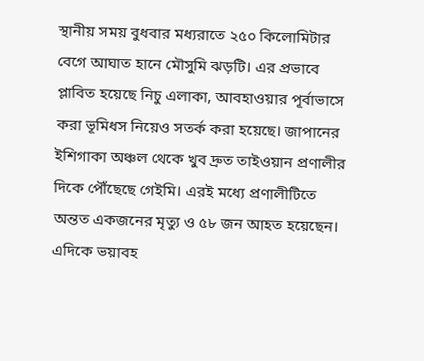স্থানীয় সময় বুধবার মধ্যরাতে ২৫০ কিলোমিটার বেগে আঘাত হানে মৌসুমি ঝড়টি। এর প্রভাবে প্লাবিত হয়েছে নিচু এলাকা, আবহাওয়ার পূর্বাভাসে করা ভূমিধস নিয়েও সতর্ক করা হয়েছে। জাপানের ইশিগাকা অঞ্চল থেকে খুব দ্রুত তাইওয়ান প্রণালীর দিকে পৌঁছেছে গেইমি। এরই মধ্যে প্রণালীটিতে অন্তত একজনের মৃত্যু ও ৫৮ জন আহত হয়েছেন।
এদিকে ভয়াবহ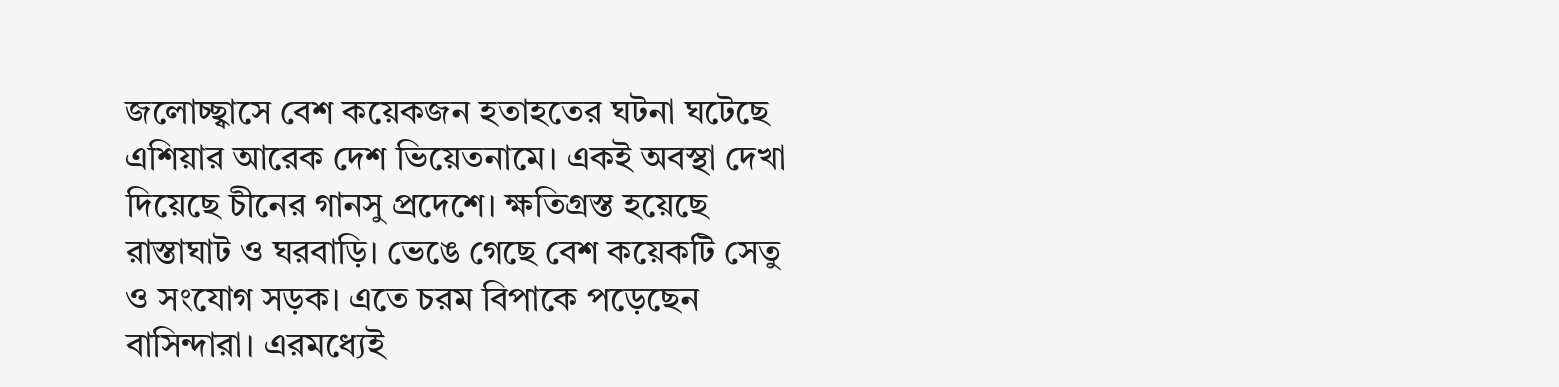জলোচ্ছ্বাসে বেশ কয়েকজন হতাহতের ঘটনা ঘটেছে এশিয়ার আরেক দেশ ভিয়েতনামে। একই অবস্থা দেখা দিয়েছে চীনের গানসু প্রদেশে। ক্ষতিগ্রস্ত হয়েছে রাস্তাঘাট ও ঘরবাড়ি। ভেঙে গেছে বেশ কয়েকটি সেতু ও সংযোগ সড়ক। এতে চরম বিপাকে পড়েছেন বাসিন্দারা। এরমধ্যেই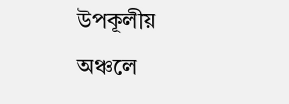উপকূলীয় অঞ্চলে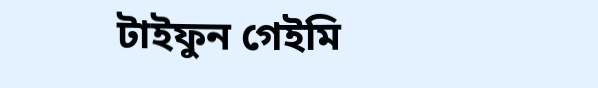টাইফুন গেইমি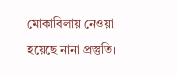মোকাবিলায় নেওয়া হয়েছে নানা প্রস্তুতি।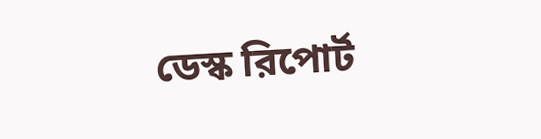ডেস্ক রিপোর্ট